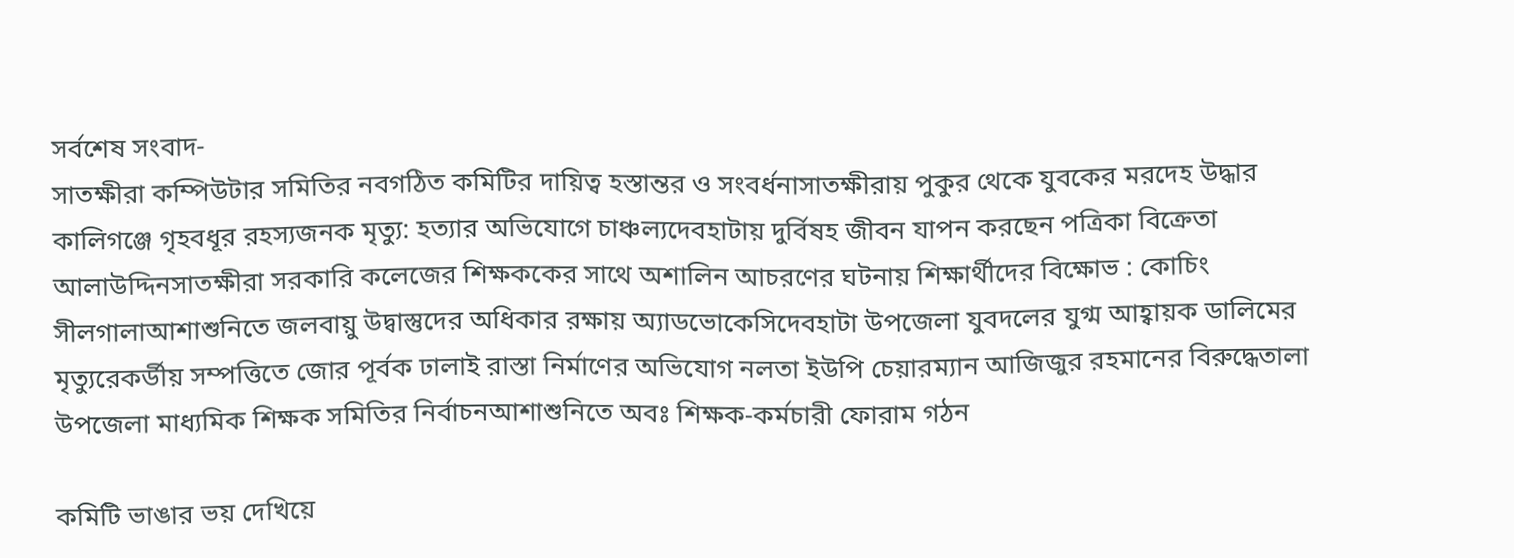সর্বশেষ সংবাদ-
সাতক্ষীরা কম্পিউটার সমিতির নবগঠিত কমিটির দায়িত্ব হস্তান্তর ও সংবর্ধনাসাতক্ষীরায় পুকুর থেকে যুবকের মরদেহ উদ্ধার কালিগঞ্জে গৃহবধূর রহস্যজনক মৃত্যু: হত্যার অভিযোগে চাঞ্চল্যদেবহাটায় দুর্বিষহ জীবন যাপন করছেন পত্রিকা বিক্রেতা আলাউদ্দিনসাতক্ষীরা সরকারি কলেজের শিক্ষককের সাথে অশালিন আচরণের ঘটনায় শিক্ষার্থীদের বিক্ষোভ : কোচিং সীলগালাআশাশুনিতে জলবায়ু উদ্বাস্তুদের অধিকার রক্ষায় অ্যাডভোকেসিদেবহাটা উপজেলা যুবদলের যুগ্ম আহ্বায়ক ডালিমের মৃত্যুরেকর্ডীয় সম্পত্তিতে জোর পূর্বক ঢালাই রাস্তা নির্মাণের অভিযোগ নলতা ইউপি চেয়ারম্যান আজিজুর রহমানের বিরুদ্ধেতালা উপজেলা মাধ্যমিক শিক্ষক সমিতির নির্বাচনআশাশুনিতে অবঃ শিক্ষক-কর্মচারী ফোরাম গঠন

কমিটি ভাঙার ভয় দেখিয়ে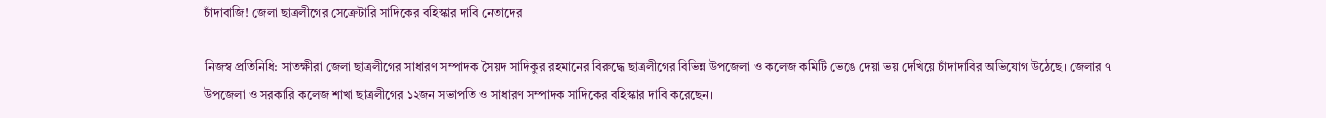চাঁদাবাজি! জেলা ছাত্রলীগের সেক্রেটারি সাদিকের বহিস্কার দাবি নেতাদের

নিজস্ব প্রতিনিধি: সাতক্ষীরা জেলা ছাত্রলীগের সাধারণ সম্পাদক সৈয়দ সাদিকুর রহমানের বিরুদ্ধে ছাত্রলীগের বিভিন্ন উপজেলা ও কলেজ কমিটি ভেঙে দেয়া ভয় দেখিয়ে চাঁদাদাবির অভিযোগ উঠেছে। জেলার ৭ উপজেলা ও সরকারি কলেজ শাখা ছাত্রলীগের ১২জন সভাপতি ও সাধারণ সম্পাদক সাদিকের বহিস্কার দাবি করেছেন।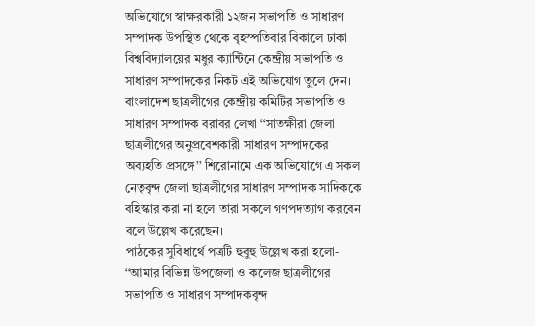অভিযোগে স্বাক্ষরকারী ১২জন সভাপতি ও সাধারণ সম্পাদক উপস্থিত থেকে বৃহস্পতিবার বিকালে ঢাকা বিশ্ববিদ্যালয়ের মধুর ক্যান্টিনে কেন্দ্রীয় সভাপতি ও সাধারণ সম্পাদকের নিকট এই অভিযোগ তুলে দেন।
বাংলাদেশ ছাত্রলীগের কেন্দ্রীয় কমিটির সভাপতি ও সাধারণ সম্পাদক বরাবর লেখা ‘‘সাতক্ষীরা জেলা ছাত্রলীগের অনুপ্রবেশকারী সাধারণ সম্পাদকের অব্যহতি প্রসঙ্গে’’ শিরোনামে এক অভিযোগে এ সকল নেতৃবৃন্দ জেলা ছাত্রলীগের সাধারণ সম্পাদক সাদিককে বহিস্কার করা না হলে তারা সকলে গণপদত্যাগ করবেন বলে উল্লেখ করেছেন।
পাঠকের সুবিধার্থে পত্রটি হুবুহু উল্লেখ করা হলো-
‘‘আমার বিভিন্ন উপজেলা ও কলেজ ছাত্রলীগের সভাপতি ও সাধারণ সম্পাদকবৃন্দ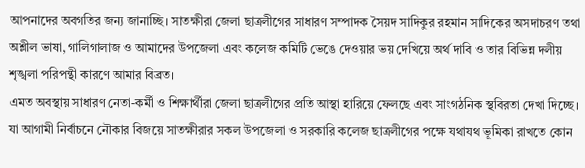আপনাদের অবগতির জন্য জানাচ্ছি। সাতক্ষীরা জেলা ছাত্রলীগের সাধারণ সম্পাদক সৈয়দ সাদিকুর রহমান সাদিকের অসদাচরণ তথা অশ্লীল ভাষা, গালিগালাজ ও আমাদের উপজেলা এবং কলেজ কমিটি ভেঙে দেওয়ার ভয় দেখিয়ে অর্থ দাবি ও তার বিভিন্ন দলীয় শৃঙ্খলা পরিপন্থী কারণে আমার বিব্রত।
এমত অবস্থায় সাধারণ নেতা-কর্মী ও শিক্ষার্থীরা জেলা ছাত্রলীগের প্রতি আস্থা হারিয়ে ফেলছে এবং সাংগঠনিক স্থবিরতা দেখা দিচ্ছে। যা আগামী নির্বাচনে নৌকার বিজয়ে সাতক্ষীরার সকল উপজেলা ও সরকারি কলেজ ছাত্রলীগের পক্ষে যথাযথ ভূমিকা রাখতে কোন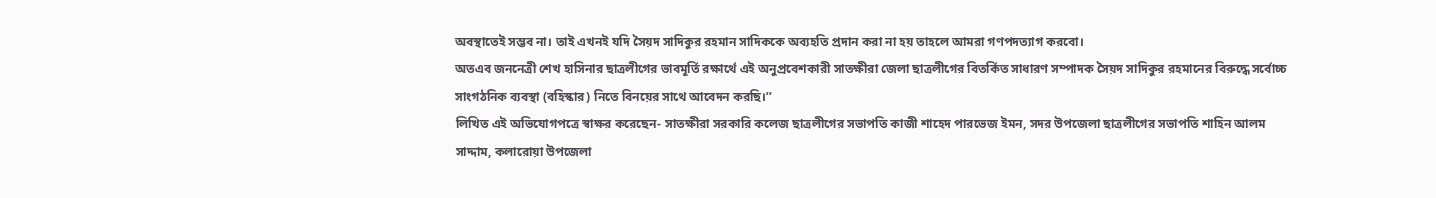অবস্থাতেই সম্ভব না। তাই এখনই যদি সৈয়দ সাদিকুর রহমান সাদিককে অব্যহতি প্রদান করা না হয় তাহলে আমরা গণপদত্যাগ করবো।
অতএব জননেত্রী শেখ হাসিনার ছাত্রলীগের ভাবমূর্তি রক্ষার্থে এই অনুপ্রবেশকারী সাতক্ষীরা জেলা ছাত্রলীগের বিতর্কিত সাধারণ সম্পাদক সৈয়দ সাদিকুর রহমানের বিরুদ্ধে সর্বোচ্চ সাংগঠনিক ব্যবস্থা (বহিস্কার) নিতে বিনয়ের সাথে আবেদন করছি।’’
লিখিত এই অভিযোগপত্রে স্বাক্ষর করেছেন- সাতক্ষীরা সরকারি কলেজ ছাত্রলীগের সভাপতি কাজী শাহেদ পারভেজ ইমন, সদর উপজেলা ছাত্রলীগের সভাপতি শাহিন আলম সাদ্দাম, কলারোয়া উপজেলা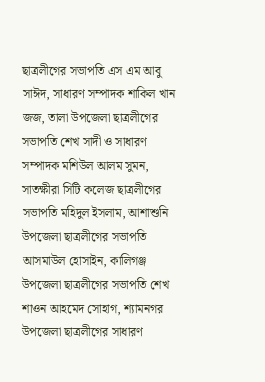ছাত্রলীগের সভাপতি এস এম আবু সাঈদ, সাধারণ সম্পাদক শাকিল খান জজ, তালা উপজেলা ছাত্রলীগের সভাপতি শেখ সাদী ও সাধারণ সম্পাদক মশিউল আলম সুমন, সাতক্ষীরা সিটি কলেজ ছাত্রলীগের সভাপতি মহিদুল ইসলাম, আশাশুনি উপজেলা ছাত্রলীগের সভাপতি আসমাউল হোসাইন, কালিগঞ্জ উপজেলা ছাত্রলীগের সভাপতি শেখ শাওন আহমেদ সোহাগ, শ্যামনগর উপজেলা ছাত্রলীগের সাধারণ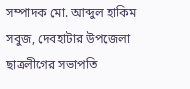সম্পাদক মো. আব্দুল হাকিম সবুজ, দেবহাটার উপজেলা ছাত্রলীগের সভাপতি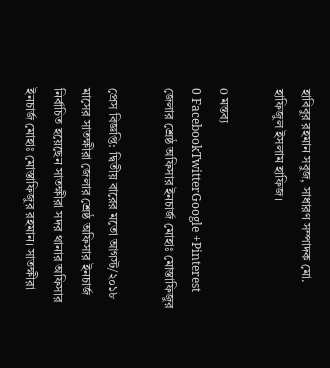হাবিবুর রহমান সবুজ, সাধারণ সম্পাদক মো. হাফিজুল ইসলাম হাফিজ।

0 মন্তব্য
0 FacebookTwitterGoogle +Pinterest
জেলার শ্রেষ্ঠ অফিসার ইনচার্জ মোহাঃ মোস্তাফিজুর

প্রেস বিজ্ঞপ্তি: দ্বিতীয় বারের মতো আগস্ট/২০১৮ মাসের সাতক্ষীরা জেলার শ্রেষ্ঠ অফিসার ইনচার্জ নির্বাচিত হয়েছেন সাতক্ষীরা সদর থানার অফিসার ইনচার্জ মোহাঃ মোস্তাফিজুর রহমান। সাতক্ষীরা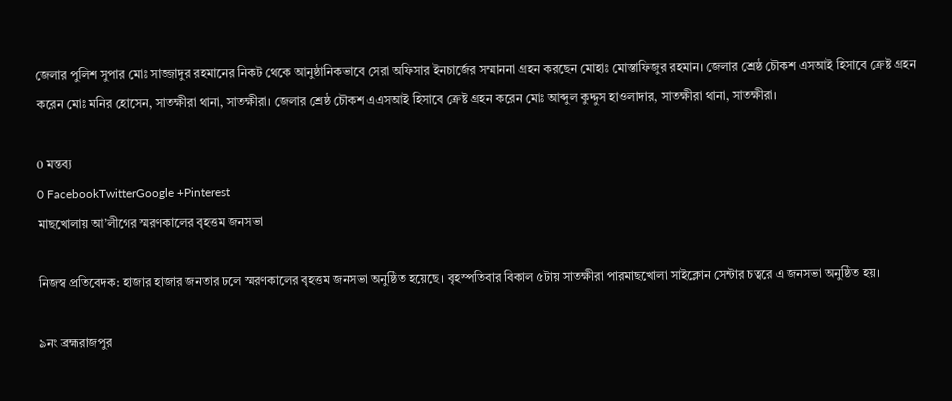জেলার পুলিশ সুপার মোঃ সাজ্জাদুর রহমানের নিকট থেকে আনুষ্ঠানিকভাবে সেরা অফিসার ইনচার্জের সম্মাননা গ্রহন করছেন মোহাঃ মোস্তাফিজুর রহমান। জেলার শ্রেষ্ঠ চৌকশ এসআই হিসাবে ক্রেষ্ট গ্রহন করেন মোঃ মনির হোসেন, সাতক্ষীরা থানা, সাতক্ষীরা। জেলার শ্রেষ্ঠ চৌকশ এএসআই হিসাবে ক্রেষ্ট গ্রহন করেন মোঃ আব্দুল কুদ্দুস হাওলাদার, সাতক্ষীরা থানা, সাতক্ষীরা।

0 মন্তব্য
0 FacebookTwitterGoogle +Pinterest
মাছখোলায় আ’লীগের স্মরণকালের বৃহত্তম জনসভা

নিজস্ব প্রতিবেদক: হাজার হাজার জনতার ঢলে স্মরণকালের বৃহত্তম জনসভা অনুষ্ঠিত হয়েছে। বৃহস্পতিবার বিকাল ৫টায় সাতক্ষীরা পারমাছখোলা সাইক্লোন সেন্টার চত্বরে এ জনসভা অনুষ্ঠিত হয়।

৯নং ব্রহ্মরাজপুর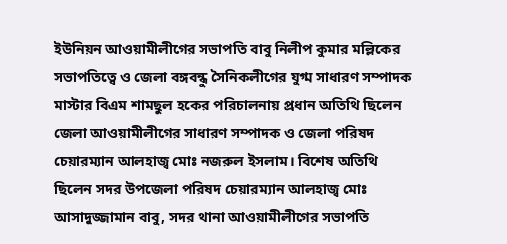ইউনিয়ন আওয়ামীলীগের সভাপতি বাবু নিলীপ কুমার মল্লিকের সভাপতিত্বে ও জেলা বঙ্গবন্ধু সৈনিকলীগের যুগ্ম সাধারণ সম্পাদক মাস্টার বিএম শামছুল হকের পরিচালনায় প্রধান অতিথি ছিলেন জেলা আওয়ামীলীগের সাধারণ সম্পাদক ও জেলা পরিষদ চেয়ারম্যান আলহাজ্ব মোঃ নজরুল ইসলাম। বিশেষ অতিথি ছিলেন সদর উপজেলা পরিষদ চেয়ারম্যান আলহাজ্ব মোঃ আসাদুজ্জামান বাবু, সদর থানা আওয়ামীলীগের সভাপতি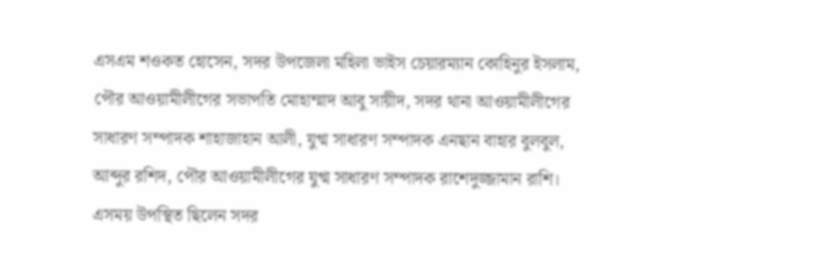এসএম শওকত হোসেন, সদর উপজেলা মহিলা ভাইস চেয়ারম্যান কোহিনুর ইসলাম, পৌর আওয়ামীলীগের সভাপতি মোহাম্মাদ আবু সায়ীদ, সদর থানা আওয়ামীলীগের সাধারণ সম্পাদক শাহাজাহান আলী, যুগ্ম সাধারণ সম্পাদক এনছান বাহার বুলবুল, আব্দুর রশিদ, পৌর আওয়ামীলীগের যুগ্ম সাধারণ সম্পাদক রাশেদুজ্জামান রাশি। এসময় উপস্থিত ছিলেন সদর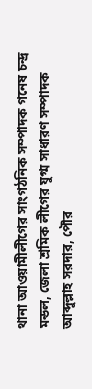থানা আওয়ামীলীগের সাংগঠনিক সম্পাদক গনেষ চন্দ্র মন্ডল, জেলা শ্রমিক লীগের যুগ্ম সাধারণ সম্পাদক আব্দুল্লাহ সরদার, পৌর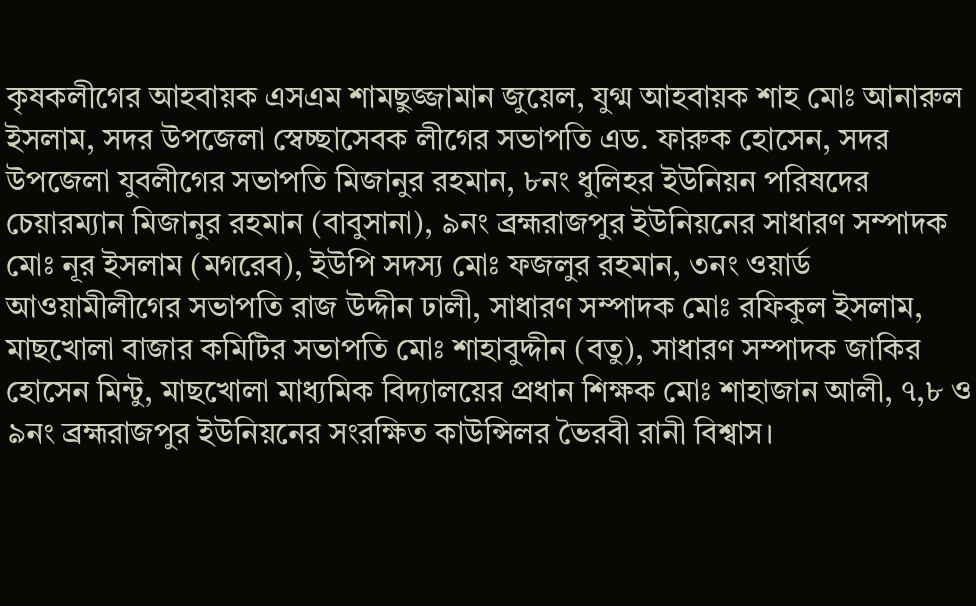কৃষকলীগের আহবায়ক এসএম শামছুজ্জামান জুয়েল, যুগ্ম আহবায়ক শাহ মোঃ আনারুল ইসলাম, সদর উপজেলা স্বেচ্ছাসেবক লীগের সভাপতি এড. ফারুক হোসেন, সদর উপজেলা যুবলীগের সভাপতি মিজানুর রহমান, ৮নং ধুলিহর ইউনিয়ন পরিষদের চেয়ারম্যান মিজানুর রহমান (বাবুসানা), ৯নং ব্রহ্মরাজপুর ইউনিয়নের সাধারণ সম্পাদক মোঃ নূর ইসলাম (মগরেব), ইউপি সদস্য মোঃ ফজলুর রহমান, ৩নং ওয়ার্ড আওয়ামীলীগের সভাপতি রাজ উদ্দীন ঢালী, সাধারণ সম্পাদক মোঃ রফিকুল ইসলাম, মাছখোলা বাজার কমিটির সভাপতি মোঃ শাহাবুদ্দীন (বতু), সাধারণ সম্পাদক জাকির হোসেন মিন্টু, মাছখোলা মাধ্যমিক বিদ্যালয়ের প্রধান শিক্ষক মোঃ শাহাজান আলী, ৭,৮ ও ৯নং ব্রহ্মরাজপুর ইউনিয়নের সংরক্ষিত কাউন্সিলর ভৈরবী রানী বিশ্বাস।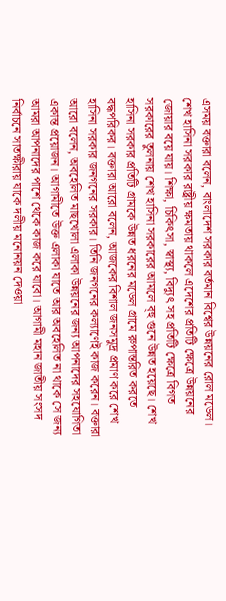এসময় বক্তারা বলেন, বাংলাদেশ সরকার বর্তমান বিশ্বের উন্নয়নের রোল মডেল। শেখ হাসিনা সরকার রাষ্ট্রীয় ক্ষমতায় থাকলে এদেশের প্রতিটি ক্ষেত্রে উন্নয়নের জোয়ার বয়ে যায়। শিক্ষা, চিকিৎসা, স্বাস্থ্য, বিদ্যুৎ সহ প্রতিটি ক্ষেত্রে বিগত সরকারের তুলনায় শেখ হাসিনা সরকারের আমলে ব্হু গুনে উন্নত হয়েছে। শেখ হাসিনা সরকার প্রতিটি গ্রামকে উন্নত ধরনের মডেল গ্রামে রুপান্তরিত করতে বদ্ধপরিকর। বক্তারা আরো বলেন, আজকের বিশাল জনসমুদ্র প্রমাণ করে শেখ হাসিনা সরকার জনগনের সরকার। তিনি জনগনের কল্যাণেই কাজ করেন। বক্তারা আরো বলেন, অবহেলিত মাছখোলা এলাকা উন্নয়নের জন্য আপনাদের সহযোগিতা একান্ত প্রয়োজন। আগামীতে উক্ত এলাকা যাতে আর অবহেলিত না থাকে সে জন্য আমরা আপনাদের পাশে থেকে কাজ করে যাবো। আগামী মহান জাতীয় সংসদ নির্বাচনে সাতক্ষীরায় যাকে দলীয় মনোনয়ন দেওয়া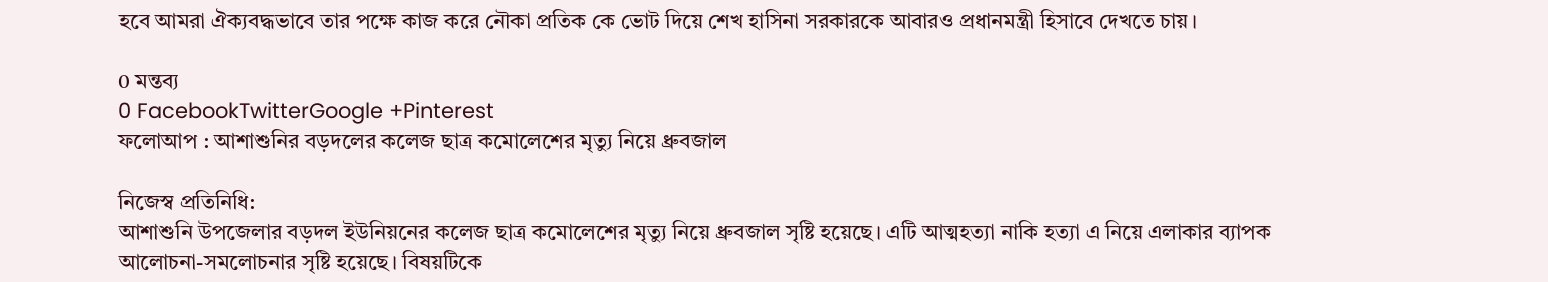হবে আমরা ঐক্যবদ্ধভাবে তার পক্ষে কাজ করে নৌকা প্রতিক কে ভোট দিয়ে শেখ হাসিনা সরকারকে আবারও প্রধানমন্ত্রী হিসাবে দেখতে চায়।

0 মন্তব্য
0 FacebookTwitterGoogle +Pinterest
ফলোআপ : আশাশুনির বড়দলের কলেজ ছাত্র কমোলেশের মৃত্যু নিয়ে ধ্রুবজাল

নিজেস্ব প্রতিনিধি:
আশাশুনি উপজেলার বড়দল ইউনিয়নের কলেজ ছাত্র কমোলেশের মৃত্যু নিয়ে ধ্রুবজাল সৃষ্টি হয়েছে। এটি আত্মহত্যা নাকি হত্যা এ নিয়ে এলাকার ব্যাপক আলোচনা-সমলোচনার সৃষ্টি হয়েছে। বিষয়টিকে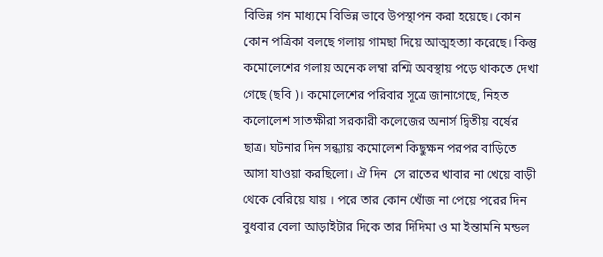বিভিন্ন গন মাধ্যমে বিভিন্ন ভাবে উপস্থাপন করা হয়েছে। কোন কোন পত্রিকা বলছে গলায় গামছা দিয়ে আত্মহত্যা করেছে। কিন্তু কমোলেশের গলায় অনেক লম্বা রশ্মি অবস্থায় পড়ে থাকতে দেখা গেছে (ছবি )। কমোলেশের পরিবার সূত্রে জানাগেছে, নিহত কলোলেশ সাতক্ষীরা সরকারী কলেজের অনার্স দ্বিতীয় বর্ষের ছাত্র। ঘটনার দিন সন্ধ্যায় কমোলেশ কিছুক্ষন পরপর বাড়িতে আসা যাওয়া করছিলো। ঐ দিন  সে রাতের খাবার না খেয়ে বাড়ী থেকে বেরিয়ে যায় । পরে তার কোন খোঁজ না পেয়ে পরের দিন বুধবার বেলা আড়াইটার দিকে তার দিদিমা ও মা ইন্তামনি মন্ডল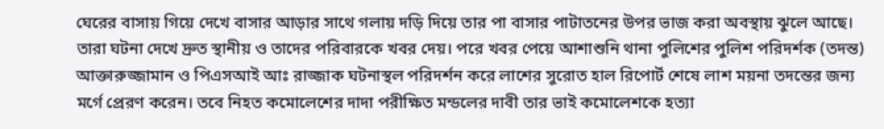ঘেরের বাসায় গিয়ে দেখে বাসার আড়ার সাথে গলায় দড়ি দিয়ে তার পা বাসার পাটাতনের উপর ভাজ করা অবস্থায় ঝুলে আছে। তারা ঘটনা দেখে দ্রুত স্থানীয় ও তাদের পরিবারকে খবর দেয়। পরে খবর পেয়ে আশাশুনি থানা পুলিশের পুলিশ পরিদর্শক (তদন্ত) আক্তারুজ্জামান ও পিএসআই আঃ রাজ্জাক ঘটনাস্থল পরিদর্শন করে লাশের সুরোত হাল রিপোর্ট শেষে লাশ ময়না তদন্তের জন্য মর্গে প্রেরণ করেন। তবে নিহত কমোলেশের দাদা পরীক্ষিত মন্ডলের দাবী তার ভাই কমোলেশকে হত্যা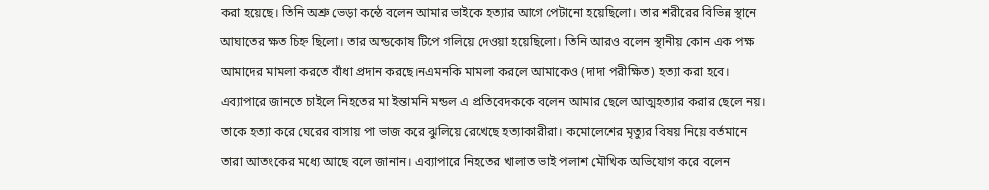করা হয়েছে। তিনি অশ্রু ভেড়া কন্ঠে বলেন আমার ভাইকে হত্যার আগে পেটানো হয়েছিলো। তার শরীরের বিভিন্ন স্থানে আঘাতের ক্ষত চিহ্ন ছিলো। তার অন্ডকোষ টিপে গলিয়ে দেওয়া হয়েছিলো। তিনি আরও বলেন স্থানীয় কোন এক পক্ষ আমাদের মামলা করতে বাঁধা প্রদান করছে।নএমনকি মামলা করলে আমাকেও (দাদা পরীক্ষিত) হত্যা করা হবে। এব্যাপারে জানতে চাইলে নিহতের মা ইন্তামনি মন্ডল এ প্রতিবেদককে বলেন আমার ছেলে আত্মহত্যার করার ছেলে নয়। তাকে হত্যা করে ঘেরের বাসায় পা ভাজ করে ঝুলিয়ে রেখেছে হত্যাকারীরা। কমোলেশের মৃত্যুর বিষয় নিয়ে বর্তমানে তারা আতংকের মধ্যে আছে বলে জানান। এব্যাপারে নিহতের খালাত ভাই পলাশ মৌখিক অভিযোগ করে বলেন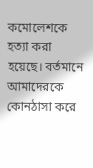কমোলেশকে হত্যা করা হয়েছে। বর্তমানে আমাদেরকে কোনঠাসা করে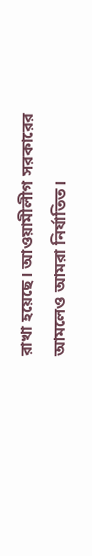রাখা হয়েছে। আওয়ামীলীগ সরকারের আমলেও আমরা নির্যাতিত।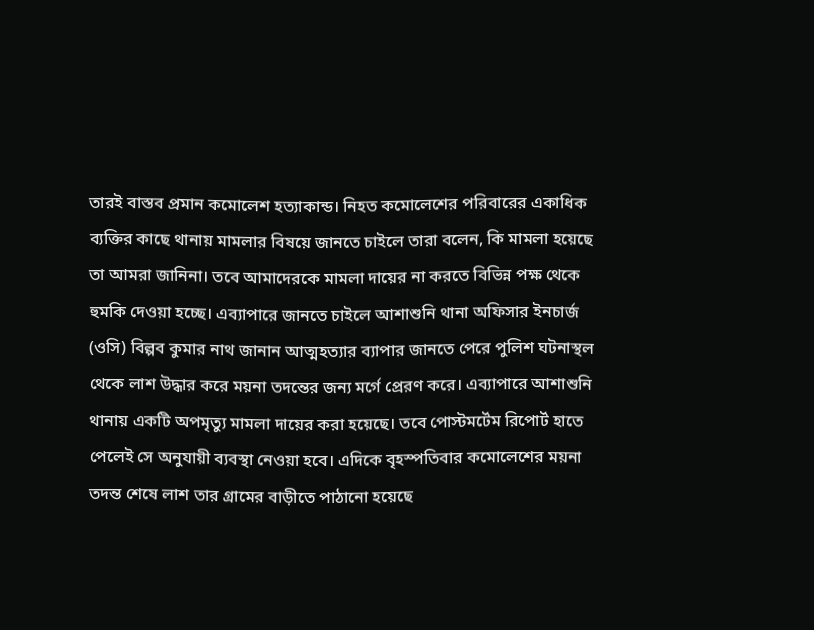তারই বাস্তব প্রমান কমোলেশ হত্যাকান্ড। নিহত কমোলেশের পরিবারের একাধিক ব্যক্তির কাছে থানায় মামলার বিষয়ে জানতে চাইলে তারা বলেন, কি মামলা হয়েছে তা আমরা জানিনা। তবে আমাদেরকে মামলা দায়ের না করতে বিভিন্ন পক্ষ থেকে হুমকি দেওয়া হচ্ছে। এব্যাপারে জানতে চাইলে আশাশুনি থানা অফিসার ইনচার্জ (ওসি) বিল্পব কুমার নাথ জানান আত্মহত্যার ব্যাপার জানতে পেরে পুলিশ ঘটনাস্থল থেকে লাশ উদ্ধার করে ময়না তদন্তের জন্য মর্গে প্রেরণ করে। এব্যাপারে আশাশুনি থানায় একটি অপমৃত্যু মামলা দায়ের করা হয়েছে। তবে পোস্টমর্টেম রিপোর্ট হাতে পেলেই সে অনুযায়ী ব্যবস্থা নেওয়া হবে। এদিকে বৃহস্পতিবার কমোলেশের ময়না তদন্ত শেষে লাশ তার গ্রামের বাড়ীতে পাঠানো হয়েছে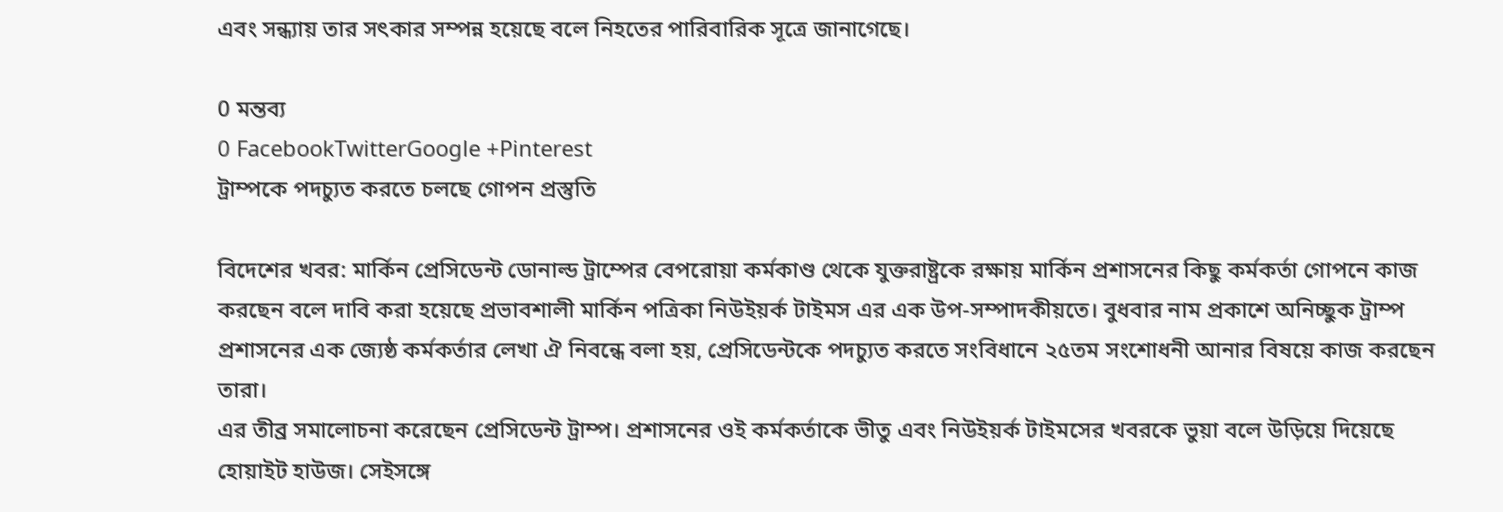এবং সন্ধ্যায় তার সৎকার সম্পন্ন হয়েছে বলে নিহতের পারিবারিক সূত্রে জানাগেছে।

0 মন্তব্য
0 FacebookTwitterGoogle +Pinterest
ট্রাম্পকে পদচ্যুত করতে চলছে গোপন প্রস্তুতি

বিদেশের খবর: মার্কিন প্রেসিডেন্ট ডোনাল্ড ট্রাম্পের বেপরোয়া কর্মকাণ্ড থেকে যুক্তরাষ্ট্রকে রক্ষায় মার্কিন প্রশাসনের কিছু কর্মকর্তা গোপনে কাজ করছেন বলে দাবি করা হয়েছে প্রভাবশালী মার্কিন পত্রিকা নিউইয়র্ক টাইমস এর এক উপ-সম্পাদকীয়তে। বুধবার নাম প্রকাশে অনিচ্ছুক ট্রাম্প প্রশাসনের এক জ্যেষ্ঠ কর্মকর্তার লেখা ঐ নিবন্ধে বলা হয়, প্রেসিডেন্টকে পদচ্যুত করতে সংবিধানে ২৫তম সংশোধনী আনার বিষয়ে কাজ করছেন তারা।
এর তীব্র সমালোচনা করেছেন প্রেসিডেন্ট ট্রাম্প। প্রশাসনের ওই কর্মকর্তাকে ভীতু এবং নিউইয়র্ক টাইমসের খবরকে ভুয়া বলে উড়িয়ে দিয়েছে হোয়াইট হাউজ। সেইসঙ্গে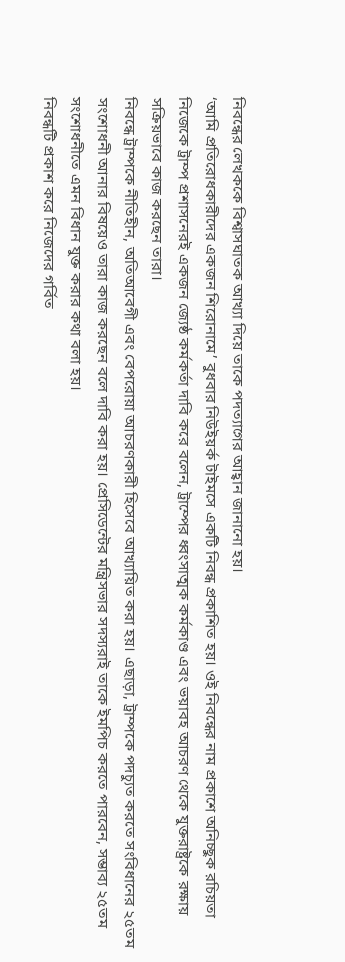নিবন্ধের লেখককে বিশ্বাসঘাতক আখ্যা দিয়ে তাকে পদত্যাগের আহ্বান জানানো হয়।
‘আমি প্রতিরোধকারীদের একজন শিরোনামে’ বুধবার নিউইয়র্ক টাইমসে একটি নিবন্ধ প্রকাশিত হয়। ওই নিবন্ধের নাম প্রকাশে অনিচ্ছুক রচিয়তা নিজেকে ট্রাম্প প্রশাসনেরই একজন জ্যেষ্ঠ কর্মকর্তা দাবি করে বলেন, ট্রাম্পের ধ্বংসাত্মক কর্মকাণ্ড এবং ভয়াবহ আচরণ থেকে যুক্তরাষ্ট্রকে রক্ষায় সক্রিয়ভাবে কাজ করছেন তারা।
নিবন্ধে ট্রাম্পকে নীতিহীন, অতিআবেগী এবং বেপরোয়া আচরণকারী হিসেবে আখ্যায়িত করা হয়। এছাড়া, ট্রাম্পকে পদচ্যুত করতে সংবিধানের ২৫তম সংশোধনী আনার বিষয়েও তারা কাজ করছেন বলে দাবি করা হয়। প্রেসিডেন্টের মন্ত্রিসভার সদস্যরাই তাকে ইমপিচ করতে পারবেন, সম্ভাব্য ২৫তম সংশোধনীতে এমন বিধান যুক্ত করার কথা বলা হয়।
নিবন্ধটি প্রকাশ করে নিজেদের গর্বিত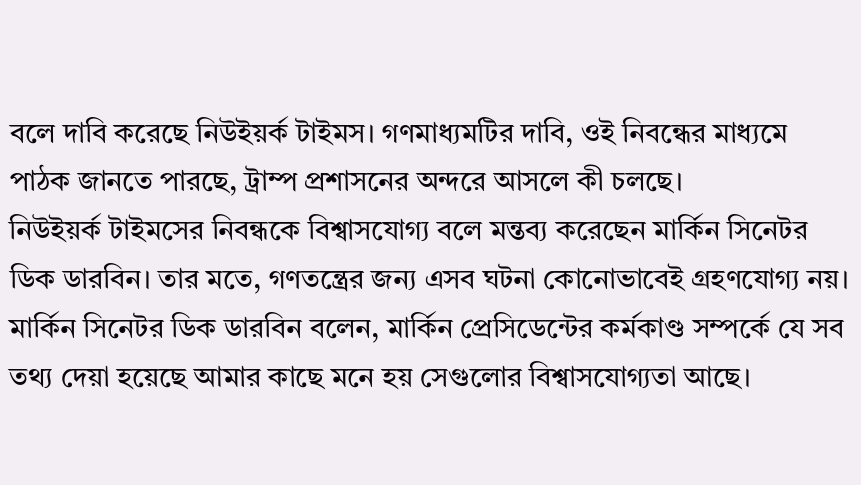বলে দাবি করেছে নিউইয়র্ক টাইমস। গণমাধ্যমটির দাবি, ওই নিবন্ধের মাধ্যমে পাঠক জানতে পারছে, ট্রাম্প প্রশাসনের অন্দরে আসলে কী চলছে।
নিউইয়র্ক টাইমসের নিবন্ধকে বিশ্বাসযোগ্য বলে মন্তব্য করেছেন মার্কিন সিনেটর ডিক ডারবিন। তার মতে, গণতন্ত্রের জন্য এসব ঘটনা কোনোভাবেই গ্রহণযোগ্য নয়।
মার্কিন সিনেটর ডিক ডারবিন বলেন, মার্কিন প্রেসিডেন্টের কর্মকাণ্ড সম্পর্কে যে সব তথ্য দেয়া হয়েছে আমার কাছে মনে হয় সেগুলোর বিশ্বাসযোগ্যতা আছে।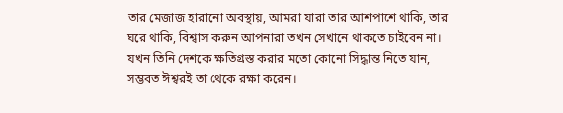তার মেজাজ হারানো অবস্থায়, আমরা যারা তার আশপাশে থাকি, তার ঘরে থাকি, বিশ্বাস করুন আপনারা তখন সেখানে থাকতে চাইবেন না। যখন তিনি দেশকে ক্ষতিগ্রস্ত করার মতো কোনো সিদ্ধান্ত নিতে যান, সম্ভবত ঈশ্বরই তা থেকে রক্ষা করেন।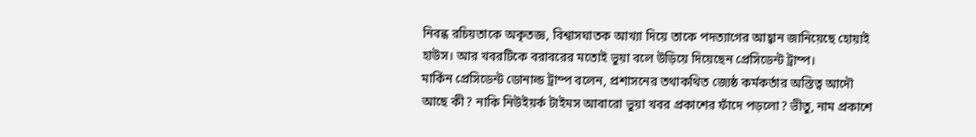নিবন্ধ রচিয়তাকে অকৃতজ্ঞ, বিশ্বাসঘাতক আখ্যা দিয়ে তাকে পদত্যাগের আহ্বান জানিয়েছে হোয়াই হাউস। আর খবরটিকে বরাবরের মতোই ভুয়া বলে উড়িয়ে দিয়েছেন প্রেসিডেন্ট ট্রাম্প।
মার্কিন প্রেসিডেন্ট ডোনাল্ড ট্রাম্প বলেন, প্রশাসনের তথাকথিত জ্যেষ্ঠ কর্মকর্তার অস্তিত্ব আদৌ আছে কী? নাকি নিউইয়র্ক টাইমস আবারো ভুয়া খবর প্রকাশের ফাঁদে পড়লো? ভীতু, নাম প্রকাশে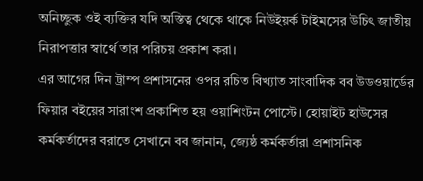অনিচ্ছুক ওই ব্যক্তির যদি অস্তিত্ব থেকে থাকে নিউইয়র্ক টাইমসের উচিৎ জাতীয় নিরাপত্তার স্বার্থে তার পরিচয় প্রকাশ করা।
এর আগের দিন ট্রাম্প প্রশাসনের ওপর রচিত বিখ্যাত সাংবাদিক বব উডওয়ার্ডের ফিয়ার বইয়ের সারাংশ প্রকাশিত হয় ওয়াশিংটন পোস্টে। হোয়াইট হাউসের কর্মকর্তাদের বরাতে সেখানে বব জানান, জ্যেষ্ঠ কর্মকর্তারা প্রশাসনিক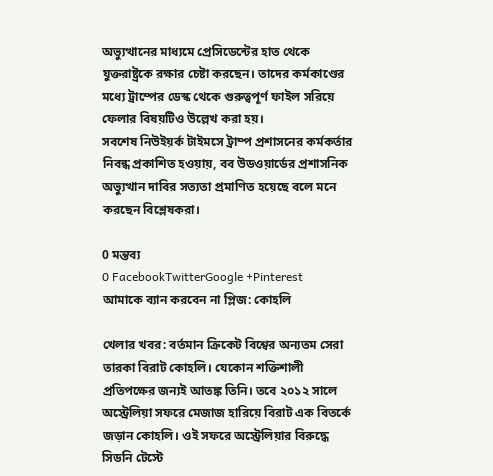অভ্যুত্থানের মাধ্যমে প্রেসিডেন্টের হাত থেকে যুক্তরাষ্ট্রকে রক্ষার চেষ্টা করছেন। তাদের কর্মকাণ্ডের মধ্যে ট্রাম্পের ডেস্ক থেকে গুরুত্বপূর্ণ ফাইল সরিয়ে ফেলার বিষয়টিও উল্লেখ করা হয়।
সবশেষ নিউইয়র্ক টাইমসে ট্রাম্প প্রশাসনের কর্মকর্তার নিবন্ধ প্রকাশিত হওয়ায়, বব উডওয়ার্ডের প্রশাসনিক অভ্যুত্থান দাবির সত্যতা প্রমাণিত হয়েছে বলে মনে করছেন বিশ্লেষকরা।

0 মন্তব্য
0 FacebookTwitterGoogle +Pinterest
আমাকে ব্যান করবেন না প্লিজ: কোহলি

খেলার খবর: বর্তমান ক্রিকেট বিশ্বের অন্যতম সেরা তারকা বিরাট কোহলি। যেকোন শক্তিশালী প্রতিপক্ষের জন্যই আতঙ্ক তিনি। তবে ২০১২ সালে অস্ট্রেলিয়া সফরে মেজাজ হারিয়ে বিরাট এক বিতর্কে জড়ান কোহলি। ওই সফরে অস্ট্রেলিয়ার বিরুদ্ধে সিডনি টেস্টে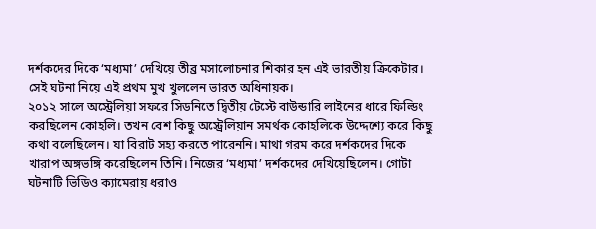দর্শকদের দিকে ‘মধ্যমা’ দেখিয়ে তীব্র মসালোচনার শিকার হন এই ভারতীয় ক্রিকেটার। সেই ঘটনা নিয়ে এই প্রথম মুখ খুললেন ভারত অধিনায়ক।
২০১২ সালে অস্ট্রেলিয়া সফরে সিডনিতে দ্বিতীয় টেস্টে বাউন্ডারি লাইনের ধারে ফিল্ডিং করছিলেন কোহলি। তখন বেশ কিছু অস্ট্রেলিয়ান সমর্থক কোহলিকে উদ্দেশ্যে করে কিছু কথা বলেছিলেন। যা বিরাট সহ্য করতে পারেননি। মাথা গরম করে দর্শকদের দিকে খারাপ অঙ্গভঙ্গি করেছিলেন তিনি। নিজের ‘মধ্যমা’ দর্শকদের দেখিয়েছিলেন। গোটা ঘটনাটি ভিডিও ক্যামেরায় ধরাও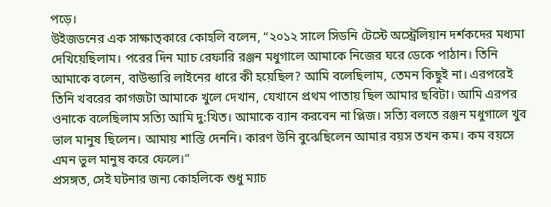পড়ে।
উইজডনের এক সাক্ষাত্কারে কোহলি বলেন, “২০১২ সালে সিডনি টেস্টে অস্ট্রেলিয়ান দর্শকদের মধ্যমা দেখিয়েছিলাম। পরের দিন ম্যাচ রেফারি রঞ্জন মধুগালে আমাকে নিজের ঘরে ডেকে পাঠান। তিনি আমাকে বলেন, বাউন্ডারি লাইনের ধারে কী হয়েছিল? আমি বলেছিলাম, তেমন কিছুই না। এরপরেই তিনি খবরের কাগজটা আমাকে খুলে দেখান, যেখানে প্রথম পাতায় ছিল আমার ছবিটা। আমি এরপর ওনাকে বলেছিলাম সত্যি আমি দু:খিত। আমাকে ব্যান করবেন না প্লিজ। সত্যি বলতে রঞ্জন মধুগালে খুব ভাল মানুষ ছিলেন। আমায় শাস্তি দেননি। কারণ উনি বুঝেছিলেন আমার বয়স তখন কম। কম বয়সে এমন ভুল মানুষ করে ফেলে।”
প্রসঙ্গত, সেই ঘটনার জন্য কোহলিকে শুধু ম্যাচ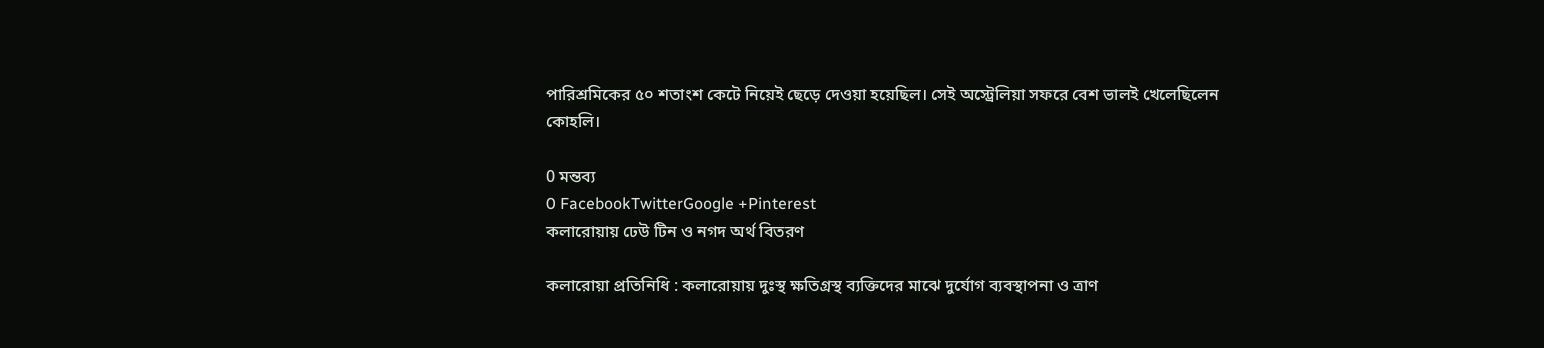পারিশ্রমিকের ৫০ শতাংশ কেটে নিয়েই ছেড়ে দেওয়া হয়েছিল। সেই অস্ট্রেলিয়া সফরে বেশ ভালই খেলেছিলেন কোহলি।

0 মন্তব্য
0 FacebookTwitterGoogle +Pinterest
কলারোয়ায় ঢেউ টিন ও নগদ অর্থ বিতরণ

কলারোয়া প্রতিনিধি : কলারোয়ায় দুঃস্থ ক্ষতিগ্রস্থ ব্যক্তিদের মাঝে দুর্যোগ ব্যবস্থাপনা ও ত্রাণ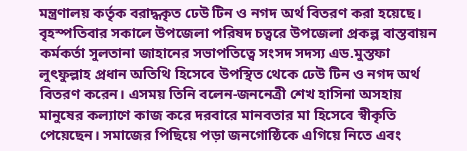মন্ত্রণালয় কর্তৃক বরাদ্ধকৃত ঢেউ টিন ও নগদ অর্থ বিতরণ করা হয়েছে। বৃহস্পতিবার সকালে উপজেলা পরিষদ চত্বরে উপজেলা প্রকল্প বাস্তবায়ন কর্মকর্তা সুলতানা জাহানের সভাপতিত্বে সংসদ সদস্য এড.মুস্তফা লুৎফুল্লাহ প্রধান অতিথি হিসেবে উপস্থিত থেকে ঢেউ টিন ও নগদ অর্থ বিতরণ করেন। এসময় তিনি বলেন-জননেত্রী শেখ হাসিনা অসহায় মানুষের কল্যাণে কাজ করে দরবারে মানবতার মা হিসেবে স্বীকৃতি পেয়েছেন। সমাজের পিছিয়ে পড়া জনগোষ্ঠিকে এগিয়ে নিতে এবং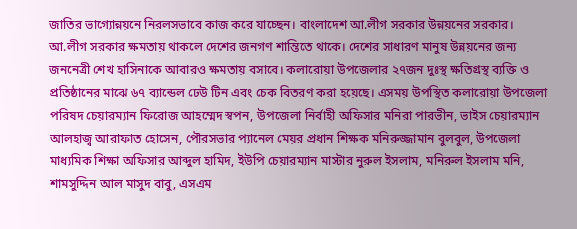জাতির ভাগ্যোন্নয়নে নিরলসভাবে কাজ করে যাচ্ছেন। বাংলাদেশ আ.লীগ সরকার উন্নয়নের সরকার। আ.লীগ সরকার ক্ষমতায় থাকলে দেশের জনগণ শান্তিতে থাকে। দেশের সাধারণ মানুষ উন্নয়নের জন্য জননেত্রী শেখ হাসিনাকে আবারও ক্ষমতায় বসাবে। কলারোয়া উপজেলার ২৭জন দুঃস্থ ক্ষতিগ্রস্থ ব্যক্তি ও প্রতিষ্ঠানের মাঝে ৬৭ ব্যান্ডেল ঢেউ টিন এবং চেক বিতরণ করা হয়েছে। এসময় উপস্থিত কলারোয়া উপজেলা পরিষদ চেয়ারম্যান ফিরোজ আহম্মেদ স্বপন, উপজেলা নির্বাহী অফিসার মনিরা পারভীন, ভাইস চেয়ারম্যান আলহাজ্ব আরাফাত হোসেন, পৌরসভার প্যানেল মেয়র প্রধান শিক্ষক মনিরুজ্জামান বুলবুল, উপজেলা মাধ্যমিক শিক্ষা অফিসার আব্দুল হামিদ, ইউপি চেয়ারম্যান মাস্টার নুরুল ইসলাম, মনিরুল ইসলাম মনি, শামসুদ্দিন আল মাসুদ বাবু, এসএম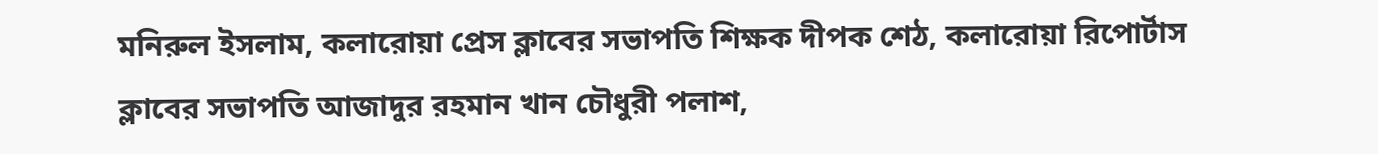মনিরুল ইসলাম, কলারোয়া প্রেস ক্লাবের সভাপতি শিক্ষক দীপক শেঠ, কলারোয়া রিপোর্টাস ক্লাবের সভাপতি আজাদুর রহমান খান চৌধুরী পলাশ,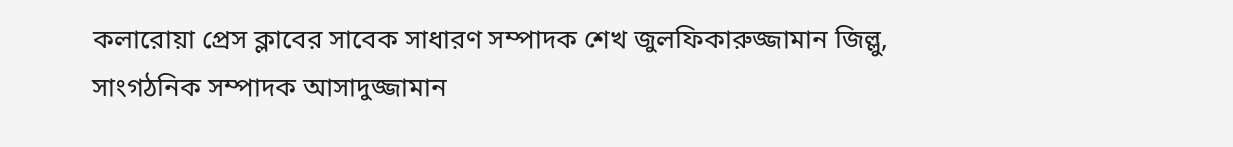কলারোয়া প্রেস ক্লাবের সাবেক সাধারণ সম্পাদক শেখ জুলফিকারুজ্জামান জিল্লু, সাংগঠনিক সম্পাদক আসাদুজ্জামান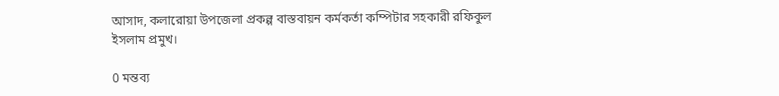আসাদ, কলারোয়া উপজেলা প্রকল্প বাস্তবায়ন কর্মকর্তা কম্পিটার সহকারী রফিকুল ইসলাম প্রমুখ।

0 মন্তব্য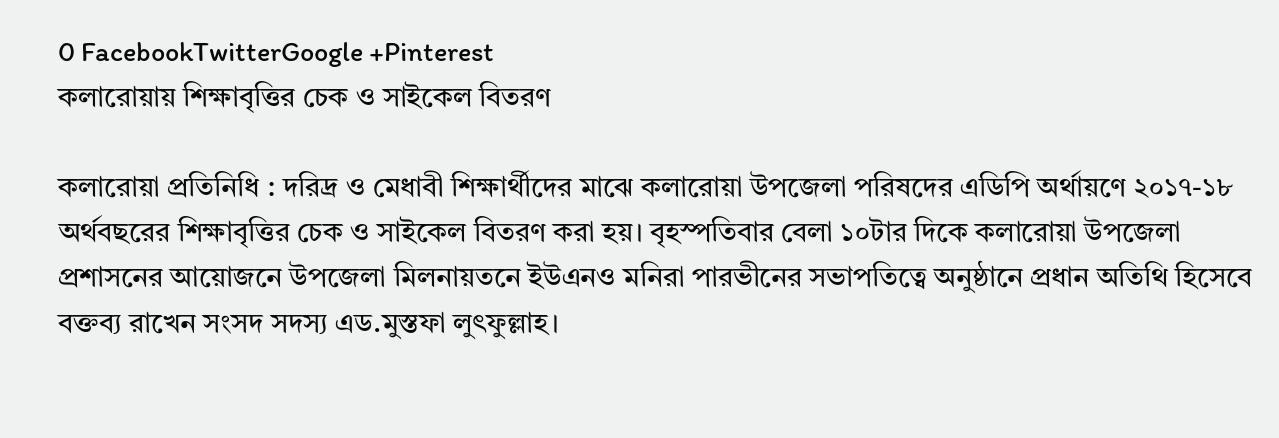0 FacebookTwitterGoogle +Pinterest
কলারোয়ায় শিক্ষাবৃত্তির চেক ও সাইকেল বিতরণ

কলারোয়া প্রতিনিধি : দরিদ্র ও মেধাবী শিক্ষার্থীদের মাঝে কলারোয়া উপজেলা পরিষদের এডিপি অর্থায়ণে ২০১৭-১৮ অর্থবছরের শিক্ষাবৃত্তির চেক ও সাইকেল বিতরণ করা হয়। বৃহস্পতিবার বেলা ১০টার দিকে কলারোয়া উপজেলা প্রশাসনের আয়োজনে উপজেলা মিলনায়তনে ইউএনও মনিরা পারভীনের সভাপতিত্বে অনুষ্ঠানে প্রধান অতিথি হিসেবে বক্তব্য রাখেন সংসদ সদস্য এড.মুস্তফা লুৎফুল্লাহ।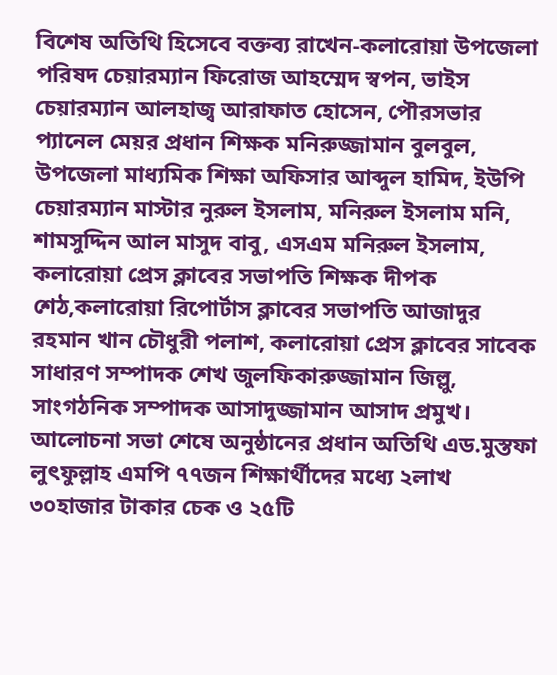বিশেষ অতিথি হিসেবে বক্তব্য রাখেন-কলারোয়া উপজেলা পরিষদ চেয়ারম্যান ফিরোজ আহম্মেদ স্বপন, ভাইস চেয়ারম্যান আলহাজ্ব আরাফাত হোসেন, পৌরসভার প্যানেল মেয়র প্রধান শিক্ষক মনিরুজ্জামান বুলবুল, উপজেলা মাধ্যমিক শিক্ষা অফিসার আব্দুল হামিদ, ইউপি চেয়ারম্যান মাস্টার নুরুল ইসলাম, মনিরুল ইসলাম মনি, শামসুদ্দিন আল মাসুদ বাবু, এসএম মনিরুল ইসলাম, কলারোয়া প্রেস ক্লাবের সভাপতি শিক্ষক দীপক শেঠ,কলারোয়া রিপোর্টাস ক্লাবের সভাপতি আজাদুর রহমান খান চৌধুরী পলাশ, কলারোয়া প্রেস ক্লাবের সাবেক সাধারণ সম্পাদক শেখ জুলফিকারুজ্জামান জিল্লু, সাংগঠনিক সম্পাদক আসাদুজ্জামান আসাদ প্রমুখ। আলোচনা সভা শেষে অনুষ্ঠানের প্রধান অতিথি এড.মুস্তফা লুৎফুল্লাহ এমপি ৭৭জন শিক্ষার্থীদের মধ্যে ২লাখ ৩০হাজার টাকার চেক ও ২৫টি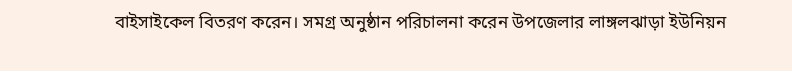বাইসাইকেল বিতরণ করেন। সমগ্র অনুষ্ঠান পরিচালনা করেন উপজেলার লাঙ্গলঝাড়া ইউনিয়ন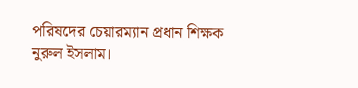পরিষদের চেয়ারম্যান প্রধান শিক্ষক নুরুল ইসলাম।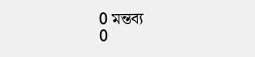0 মন্তব্য
0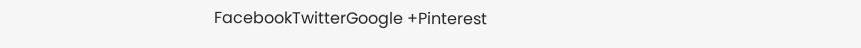FacebookTwitterGoogle +Pinterest